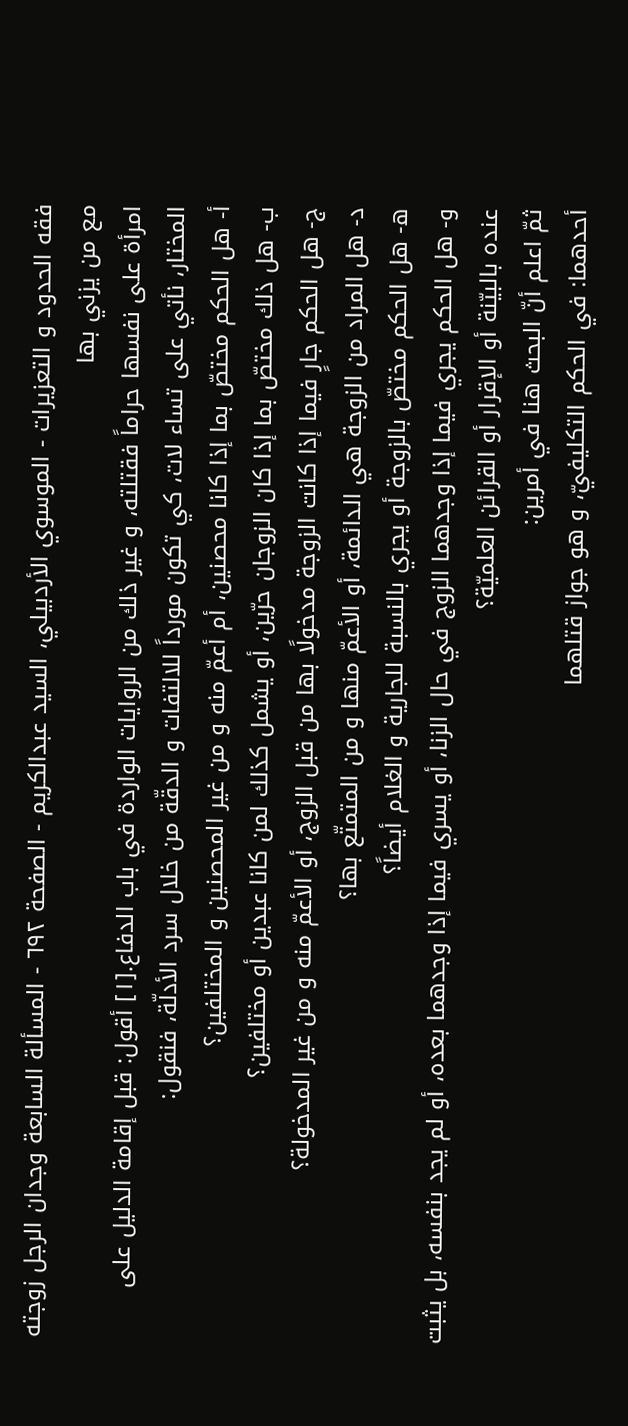فقه الحدود و التعزيرات - الموسوي الأردبيلي، السيد عبدالكريم - الصفحة ٦٩٢ - المسألة السابعة وجدان الرجل زوجته مع من يزني بها
امرأة على نفسها حراماً فقتلته، و غير ذلك من الروايات الواردة في باب الدفاع.[١] أقول: قبل إقامة الدليل على المختار، نأتي على تساء لات، كي تكون مورداً للالتفات و الدقّة من خلال سرد الأدلّة، فنقول:
أ- هل الحكم مختصّ بما إذا كانا محصنين، أم أعمّ منه و من غير المحصنين و المختلفين؟
ب- هل ذلك مختصّ بما إذا كان الزوجان حرّين، أو يشمل كذلك لمن كانا عبدين أو مختلفين؟
ج- هل الحكم جارٍ فيما إذا كانت الزوجة مدخولًا بها من قبل الزوج، أو الأعمّ منه و من غير المدخولة؟
د- هل المراد من الزوجة هي الدائمة، أو الأعمّ منها و من المتمتّع بها؟
ه- هل الحكم مختصّ بالزوجة أو يجري بالنسبة للجارية و الغلام أيضاً؟
و- هل الحكم يجري فيما إذا وجدهما الزوج في حال الزنا، أو يسري فيما إذا وجدهما بعده، أو لم يجد بنفسه، بل يثبت عنده بالبيّنة أو الإقرار أو القرائن العلميّة؟
ثمّ اعلم أنّ البحث هنا في أمرين:
أحدهما: في الحكم التكليفيّ، و هو جواز قتلهما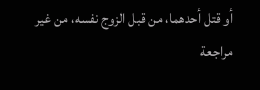أو قتل أحدهما، من قبل الزوج نفسه، من غير مراجعة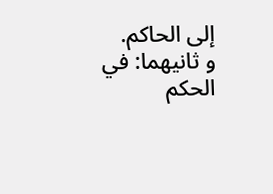إلى الحاكم.
و ثانيهما: في الحكم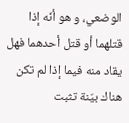الوضعي، و هو أنّه إذا قتلهما أو قتل أحدهما فهل يقاد منه فيما إذا لم تكن هناك بيّنة تثبت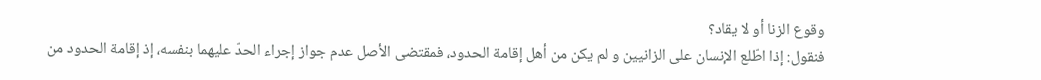وقوع الزنا أو لا يقاد؟
فنقول: إذا اطّلع الإنسان على الزانيين و لم يكن من أهل إقامة الحدود، فمقتضى الأصل عدم جواز إجراء الحدّ عليهما بنفسه، إذ إقامة الحدود من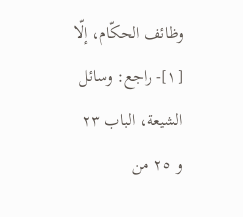وظائف الحكّام، إلّا
[١]- راجع: وسائل الشيعة، الباب ٢٣ و ٢٥ من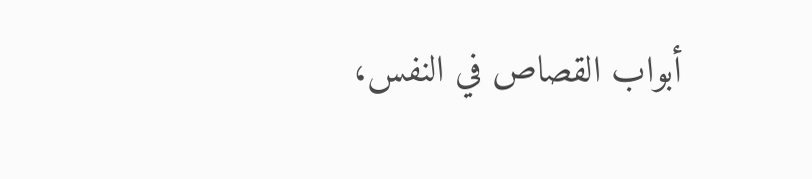أبواب القصاص في النفس،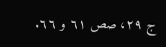ج ٢٩، صص ٦١ و ٦٦.